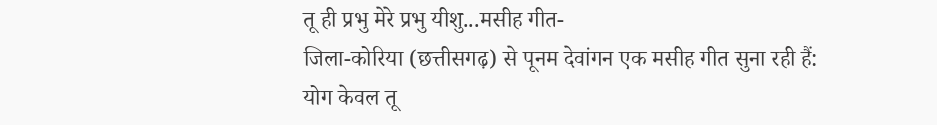तू ही प्रभु मेरे प्रभु यीशु...मसीह गीत-
जिला-कोरिया (छत्तीसगढ़) से पूनम देवांगन एक मसीह गीत सुना रही हैं:
योग केवल तू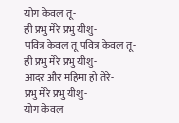योग केवल तू-
ही प्रभु मेरे प्रभु यीशु-
पवित्र केवल तू पवित्र केवल तू-
ही प्रभु मेरे प्रभु यीशु-
आदर और महिमा हो तेरे-
प्रभु मेरे प्रभु यीशु-
योग केवल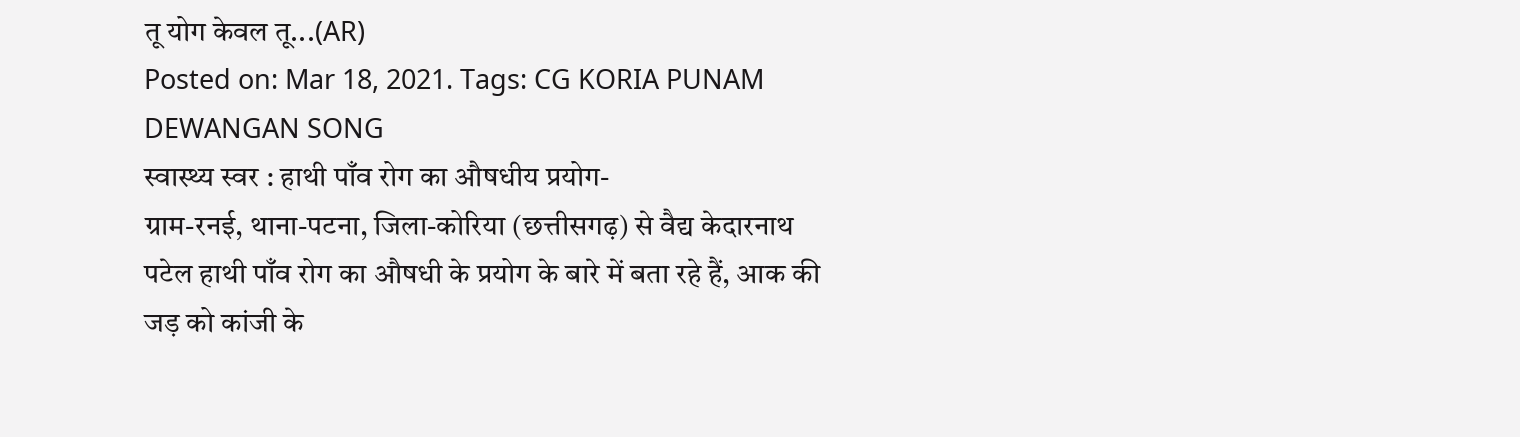तू योग केवल तू...(AR)
Posted on: Mar 18, 2021. Tags: CG KORIA PUNAM DEWANGAN SONG
स्वास्थ्य स्वर : हाथी पाँव रोग का औषधीय प्रयोग-
ग्राम-रनई, थाना-पटना, जिला-कोरिया (छत्तीसगढ़) से वैद्य केदारनाथ पटेल हाथी पाँव रोग का औषधी के प्रयोग के बारे में बता रहे हैं, आक की जड़ को कांजी के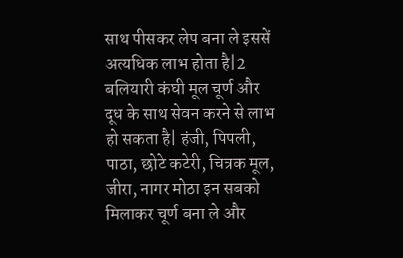साथ पीसकर लेप बना ले इससें अत्यधिक लाभ होता है|2 बलियारी कंघी मूल चूर्ण और दूध के साथ सेवन करने से लाभ हो सकता है| हंजी, पिपली, पाठा, छोटे कटेरी, चित्रक मूल, जीरा, नागर मोठा इन सबको मिलाकर चूर्ण बना ले और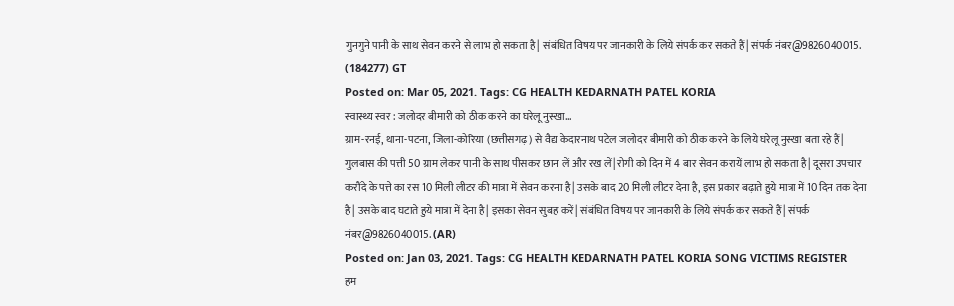गुनगुने पानी के साथ सेवन करने से लाभ हो सकता है| संबंधित विषय पर जानकारी के लिये संपर्क कर सकते हैं| संपर्क नंबर@9826040015. (184277) GT
Posted on: Mar 05, 2021. Tags: CG HEALTH KEDARNATH PATEL KORIA
स्वास्थ्य स्वर : जलोदर बीमारी को ठीक करने का घरेलू नुस्खा...
ग्राम-रनई, थाना-पटना, जिला-कोरिया (छत्तीसगढ़) से वैद्य केदारनाथ पटेल जलोदर बीमारी को ठीक करने के लिये घरेलू नुस्खा बता रहे हैं| गुलबास की पत्ती 50 ग्राम लेकर पानी के साथ पीसकर छान लें और रख लें| रोगी को दिन में 4 बार सेवन करायें लाभ हो सकता है| दूसरा उपचार करौंदे के पत्ते का रस 10 मिली लीटर की मात्रा में सेवन करना है| उसके बाद 20 मिली लीटर देना है, इस प्रकार बढ़ाते हुये मात्रा में 10 दिन तक देना है| उसके बाद घटाते हुये मात्रा में देना है| इसका सेवन सुबह करें| संबंधित विषय पर जानकारी के लिये संपर्क कर सकते हैं| संपर्क नंबर@9826040015. (AR)
Posted on: Jan 03, 2021. Tags: CG HEALTH KEDARNATH PATEL KORIA SONG VICTIMS REGISTER
हम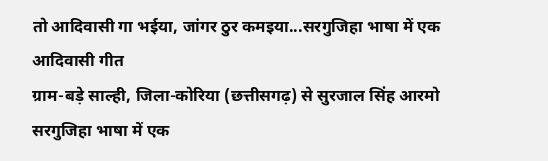तो आदिवासी गा भईया, जांगर ठुर कमइया...सरगुजिहा भाषा में एक आदिवासी गीत
ग्राम-बड़े साल्ही, जिला-कोरिया (छत्तीसगढ़) से सुरजाल सिंह आरमो सरगुजिहा भाषा में एक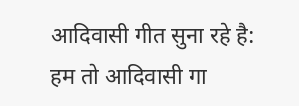आदिवासी गीत सुना रहे है:
हम तो आदिवासी गा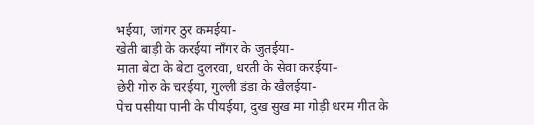भईया, जांगर ठुर कमईया-
खेती बाड़ी के करईया नाँगर के जुतईया-
माता बेटा के बेटा दुलरवा, धरती के सेवा करईया-
छेरी गोरु के चरईया, गुल्ली डंडा के खैलईया-
पेच पसीया पानी के पीयईया, दुख सुख मा गोड़ी धरम गीत के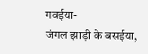गवईया-
जंगल झाड़ी के बसईया,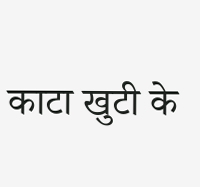काटा खुटी के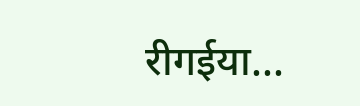रीगईया...